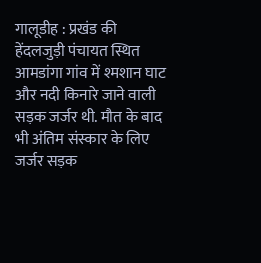गालूडीह : प्रखंड की हेंदलजुड़ी पंचायत स्थित आमडांगा गांव में श्मशान घाट और नदी किनारे जाने वाली सड़क जर्जर थी. मौत के बाद भी अंतिम संस्कार के लिए जर्जर सड़क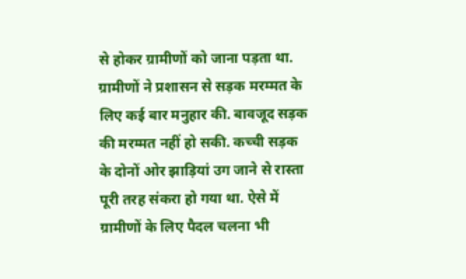से होकर ग्रामीणों को जाना पड़ता था. ग्रामीणों ने प्रशासन से सड़क मरम्मत के लिए कई बार मनुहार की. बावजूद सड़क की मरम्मत नहीं हो सकी. कच्ची सड़क के दोनों ओर झाड़ियां उग जाने से रास्ता पूरी तरह संकरा हो गया था. ऐसे में ग्रामीणों के लिए पैदल चलना भी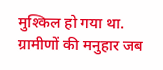मुश्किल हो गया था. ग्रामीणों की मनुहार जब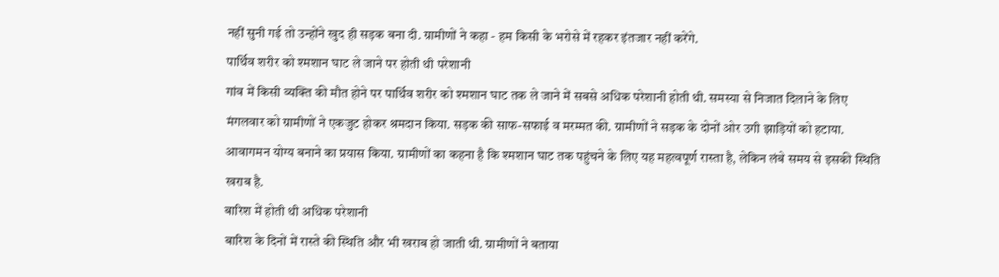नहीं सुनी गई तो उन्होंने खुद ही सड़क बना दी. ग्रामीणों ने कहा - हम किसी के भरोसे में रहकर इंतजार नहीं करेंगे.
पार्थिव शरीर को श्मशान घाट ले जाने पर होती थी परेशानी
गांव में किसी व्यक्ति की मौत होने पर पार्थिव शरीर को श्मशान घाट तक ले जाने में सबसे अधिक परेशानी होती थी. समस्या से निजात दिलाने के लिए मंगलवार को ग्रामीणों ने एकजुट होकर श्रमदान किया. सड़क की साफ-सफाई व मरम्मत की. ग्रामीणों ने सड़क के दोनों ओर उगी झाड़ियों को हटाया. आवागमन योग्य बनाने का प्रयास किया. ग्रामीणों का कहना है कि श्मशान घाट तक पहुंचने के लिए यह महत्वपूर्ण रास्ता है, लेकिन लंबे समय से इसकी स्थिति खराब है.
बारिश में होती थी अधिक परेशानी
बारिश के दिनों में रास्ते की स्थिति और भी खराब हो जाती थी. ग्रामीणों ने बताया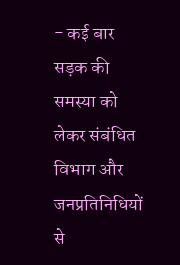- कई बार सड़क की समस्या को लेकर संबंधित विभाग और जनप्रतिनिधियों से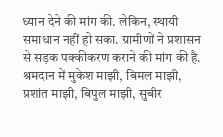ध्यान देने की मांग की. लेकिन, स्थायी समाधान नहीं हो सका. ग्रामीणों ने प्रशासन से सड़क पक्कीकरण कराने की मांग की है. श्रमदान में मुकेश माझी, बिमल माझी, प्रशांत माझी, बिपुल माझी, सुबीर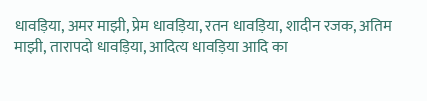धावड़िया, अमर माझी, प्रेम धावड़िया, रतन धावड़िया, शादीन रजक, अतिम माझी, तारापदो धावड़िया, आदित्य धावड़िया आदि का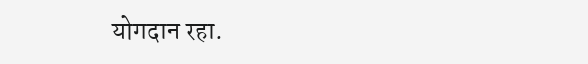योगदान रहा.